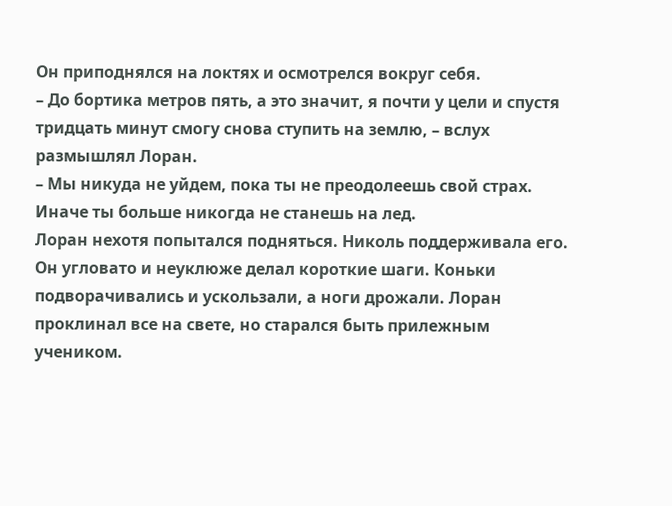Он приподнялся на локтях и осмотрелся вокруг себя.
– До бортика метров пять, а это значит, я почти у цели и спустя тридцать минут смогу снова ступить на землю, – вслух размышлял Лоран.
– Мы никуда не уйдем, пока ты не преодолеешь свой страх. Иначе ты больше никогда не станешь на лед.
Лоран нехотя попытался подняться. Николь поддерживала его. Он угловато и неуклюже делал короткие шаги. Коньки подворачивались и ускользали, а ноги дрожали. Лоран проклинал все на свете, но старался быть прилежным учеником.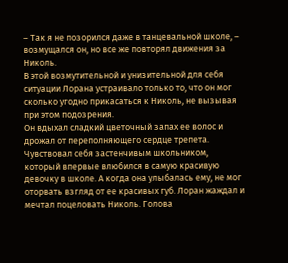– Так я не позорился даже в танцевальной школе, – возмущался он, но все же повторял движения за Николь.
В этой возмутительной и унизительной для себя ситуации Лорана устраивало только то, что он мог сколько угодно прикасаться к Николь, не вызывая при этом подозрения.
Он вдыхал сладкий цветочный запах ее волос и дрожал от переполняющего сердце трепета. Чувствовал себя застенчивым школьником, который впервые влюбился в самую красивую девочку в школе. А когда она улыбалась ему, не мог оторвать взгляд от ее красивых губ. Лоран жаждал и мечтал поцеловать Николь. Голова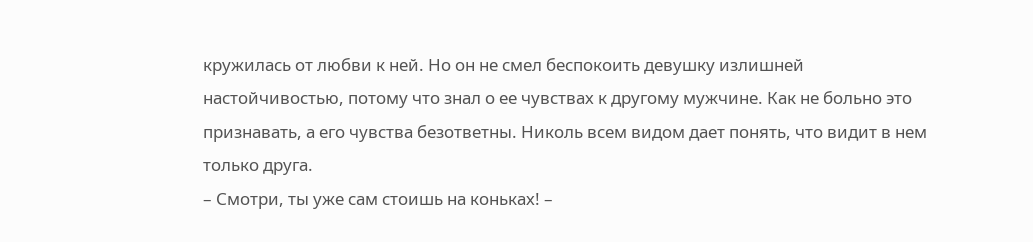кружилась от любви к ней. Но он не смел беспокоить девушку излишней настойчивостью, потому что знал о ее чувствах к другому мужчине. Как не больно это признавать, а его чувства безответны. Николь всем видом дает понять, что видит в нем только друга.
– Смотри, ты уже сам стоишь на коньках! –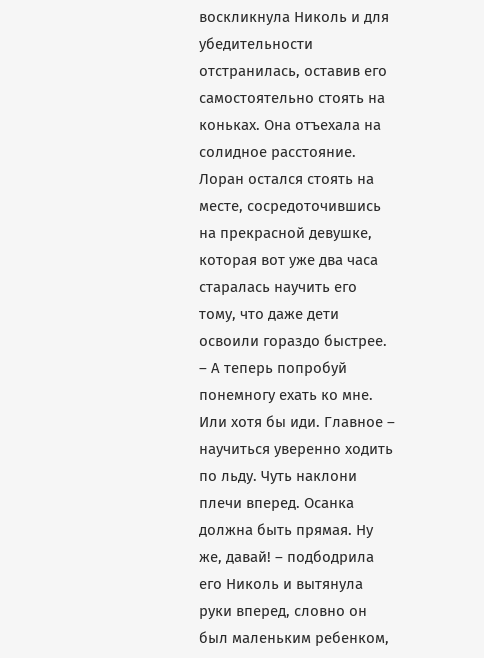воскликнула Николь и для убедительности отстранилась, оставив его самостоятельно стоять на коньках. Она отъехала на солидное расстояние.
Лоран остался стоять на месте, сосредоточившись на прекрасной девушке, которая вот уже два часа старалась научить его тому, что даже дети освоили гораздо быстрее.
– А теперь попробуй понемногу ехать ко мне. Или хотя бы иди. Главное – научиться уверенно ходить по льду. Чуть наклони плечи вперед. Осанка должна быть прямая. Ну же, давай! – подбодрила его Николь и вытянула руки вперед, словно он был маленьким ребенком,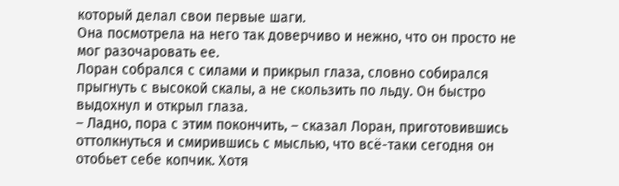который делал свои первые шаги.
Она посмотрела на него так доверчиво и нежно, что он просто не мог разочаровать ее.
Лоран собрался с силами и прикрыл глаза, словно собирался прыгнуть с высокой скалы, а не скользить по льду. Он быстро выдохнул и открыл глаза.
– Ладно, пора с этим покончить, – сказал Лоран, приготовившись оттолкнуться и смирившись с мыслью, что всё-таки сегодня он отобьет себе копчик. Хотя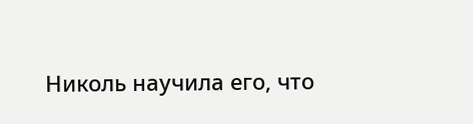Николь научила его, что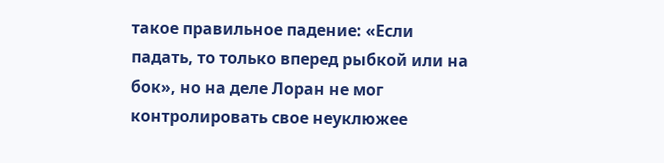такое правильное падение: «Если падать, то только вперед рыбкой или на бок», но на деле Лоран не мог контролировать свое неуклюжее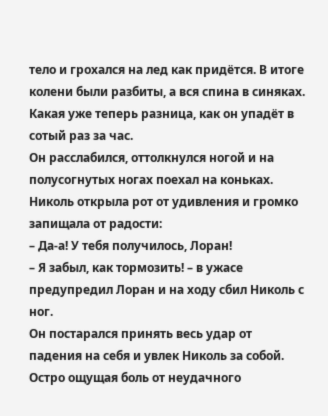тело и грохался на лед как придётся. В итоге колени были разбиты, а вся спина в синяках. Какая уже теперь разница, как он упадёт в сотый раз за час.
Он расслабился, оттолкнулся ногой и на полусогнутых ногах поехал на коньках.
Николь открыла рот от удивления и громко запищала от радости:
– Да-а! У тебя получилось, Лоран!
– Я забыл, как тормозить! – в ужасе предупредил Лоран и на ходу сбил Николь с ног.
Он постарался принять весь удар от падения на себя и увлек Николь за собой. Остро ощущая боль от неудачного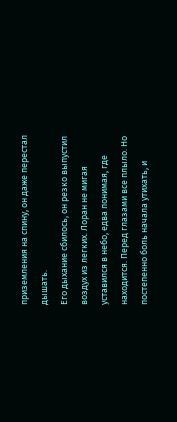приземления на спину, он даже перестал дышать.
Его дыхание сбилось, он резко выпустил воздух из легких. Лоран не мигая уставился в небо, едва понимая, где находится. Перед глазами все плыло. Но постепенно боль начала утихать, и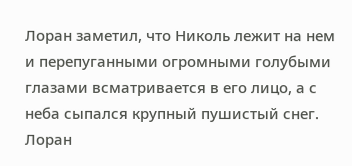Лоран заметил, что Николь лежит на нем и перепуганными огромными голубыми глазами всматривается в его лицо, а с неба сыпался крупный пушистый снег. Лоран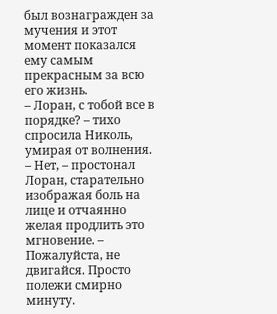был вознагражден за мучения и этот момент показался ему самым прекрасным за всю его жизнь.
– Лоран, с тобой все в порядке? – тихо спросила Николь, умирая от волнения.
– Нет, – простонал Лоран, старательно изображая боль на лице и отчаянно желая продлить это мгновение. – Пожалуйста, не двигайся. Просто полежи смирно минуту.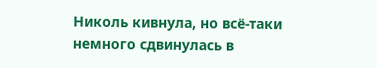Николь кивнула, но всё-таки немного сдвинулась в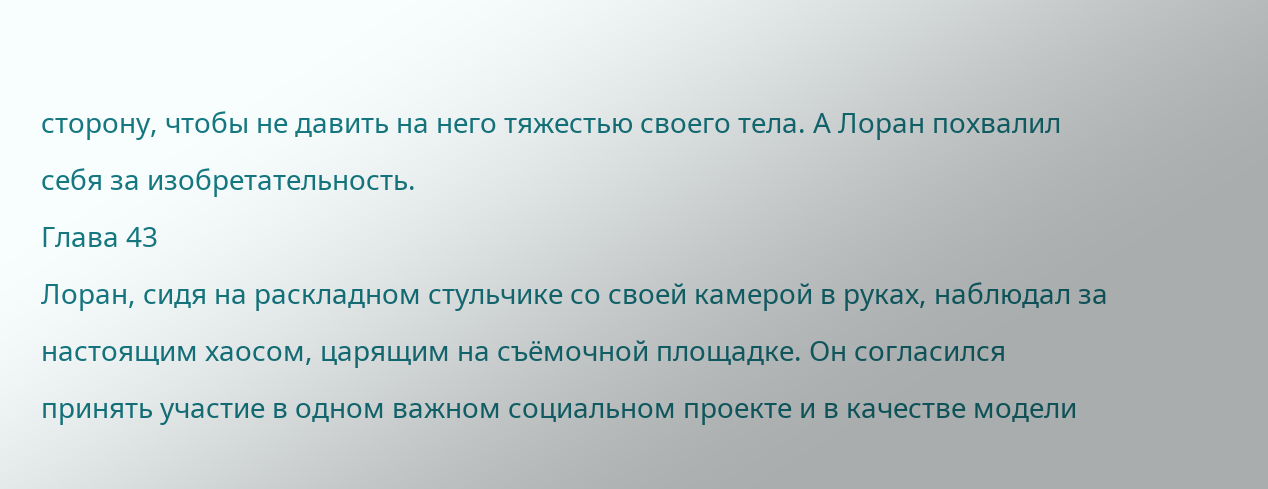сторону, чтобы не давить на него тяжестью своего тела. А Лоран похвалил себя за изобретательность.
Глава 43
Лоран, сидя на раскладном стульчике со своей камерой в руках, наблюдал за настоящим хаосом, царящим на съёмочной площадке. Он согласился принять участие в одном важном социальном проекте и в качестве модели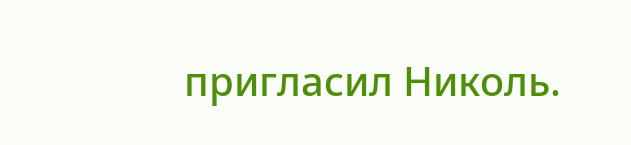пригласил Николь.